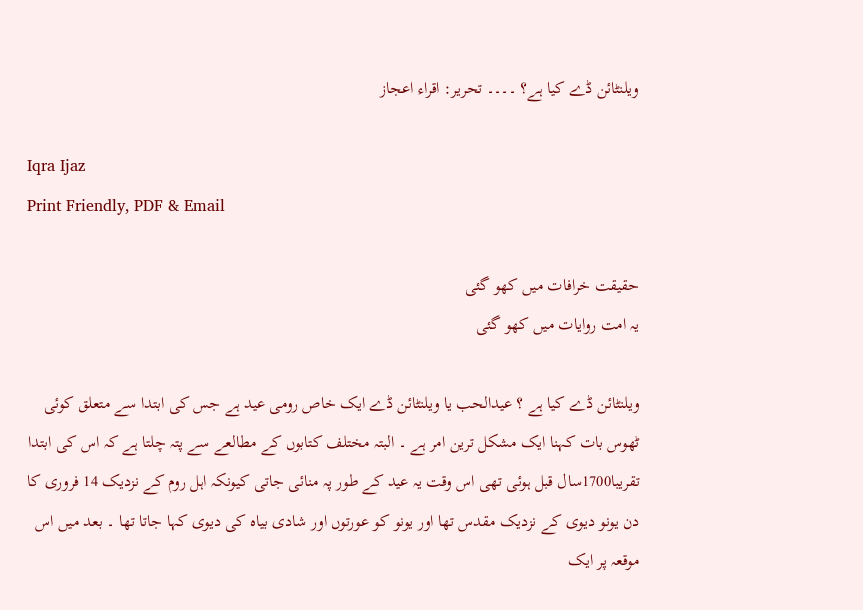ویلنٹائن ڈے کیا ہے؟ ۔۔۔۔ تحریر: اقراء اعجاز

Iqra Ijaz
Print Friendly, PDF & Email

حقیقت خرافات میں کھو گئی
یہ امت روایات میں کھو گئی

ویلنٹائن ڈے کیا ہے ؟ عیدالحب یا ویلنٹائن ڈے ایک خاص رومی عید ہے جس کی ابتدا سے متعلق کوئی ٹھوس بات کہنا ایک مشکل ترین امر ہے ۔ البتہ مختلف کتابوں کے مطالعے سے پتہ چلتا ہے کہ اس کی ابتدا تقریبا1700سال قبل ہوئی تھی اس وقت یہ عید کے طور پہ منائی جاتی کیونکہ اہل روم کے نزدیک 14 فروری کا دن یونو دیوی کے نزدیک مقدس تھا اور یونو کو عورتوں اور شادی بیاہ کی دیوی کہا جاتا تھا ۔ بعد میں اس موقعہ پر ایک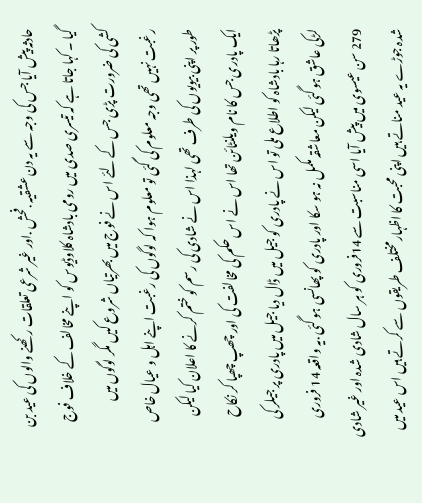حادثہ پیش آیا جس کی وجہ سے یہ دن عشقیہ .فحش .اور غیر شرعی تعلقات رکھنے والوں کی عید بن گیا ۔ کہا جاتا ہے کہ تیسری صدی میں رومی بادشاہ کلاوڈیوس کو اپنے مخالف کے خلاف فوج کشی کی ضرورت پڑی جس کے لئے اس نے فوج میں بھرتیاں شروع کیں مگر لوگوں میں رغبت نہیں تھی وجہ معلوم کی گئی تو معلوم ہوا کہ لوگوں کی رغبت اپنے اہل و عیال خاص طور پر اپنی بیویوں کی طرف تھی لہذا اس نے شادی کی رسم کو ختم کرنے کا اعلان کیا لیکن ایک پادری جس کا نام ویلنٹائن تھا اس نے اس حکم کی مخالفت کی اور چھپ چھپا کر نکاح پڑھاتا رہا بادشاہ کو اطلاع ملی تو اس نے پادری کو جیل میں ڈال دیا جیل میں پادری پر جیلر کی لڑکی عاشق ہو گئی لیکن معاشقہ مکمل نہ ہو سکا اور پادری کو پھانسی ہو گئی .یہ واقعہ 14 فروری 279 سن عیسوی میں پیش آیا اسی مناسبت سے 14فروری کو ہر سال شادی شدہ اور غیر شادی شدہ جوڑے یہ عید مناتے ہیں اپنی محبت کا اظہار مختلف طریقوں سے کرتے ہیں اس عید میں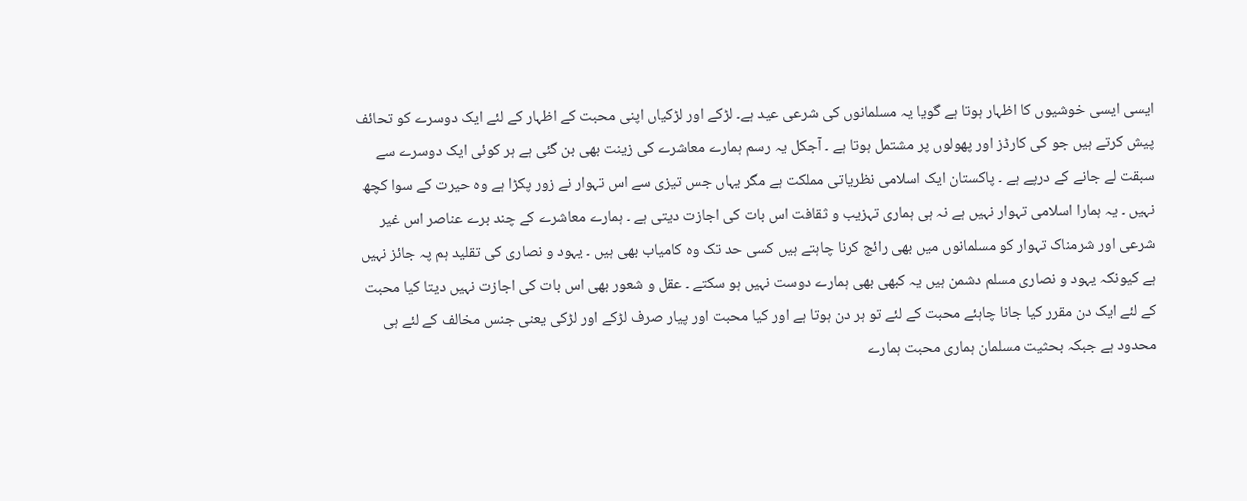ایسی ایسی خوشیوں کا اظہار ہوتا ہے گویا یہ مسلمانوں کی شرعی عید ہے۔ لڑکے اور لڑکیاں اپنی محبت کے اظہار کے لئے ایک دوسرے کو تحائف پیش کرتے ہیں جو کی کارڈز اور پھولوں پر مشتمل ہوتا ہے ۔ آجکل یہ رسم ہمارے معاشرے کی زینت بھی بن گئی ہے ہر کوئی ایک دوسرے سے سبقت لے جانے کے درپے ہے ۔ پاکستان ایک اسلامی نظریاتی مملکت ہے مگر یہاں جس تیزی سے اس تہوار نے زور پکڑا ہے وہ حیرت کے سوا کچھ نہیں ۔ یہ ہمارا اسلامی تہوار نہیں ہے نہ ہی ہماری تہزیب و ثقافت اس بات کی اجازت دیتی ہے ۔ ہمارے معاشرے کے چند برے عناصر اس غیر شرعی اور شرمناک تہوار کو مسلمانوں میں بھی رائج کرنا چاہتے ہیں کسی حد تک وہ کامیاب بھی ہیں ۔ یہود و نصاری کی تقلید ہم پہ جائز نہیں ہے کیونکہ یہود و نصاری مسلم دشمن ہیں یہ کبھی بھی ہمارے دوست نہیں ہو سکتے ۔ عقل و شعور بھی اس بات کی اجازت نہیں دیتا کیا محبت کے لئے ایک دن مقرر کیا جانا چاہئے محبت کے لئے تو ہر دن ہوتا ہے اور کیا محبت اور پیار صرف لڑکے اور لڑکی یعنی جنس مخالف کے لئے ہی محدود ہے جبکہ بحثیت مسلمان ہماری محبت ہمارے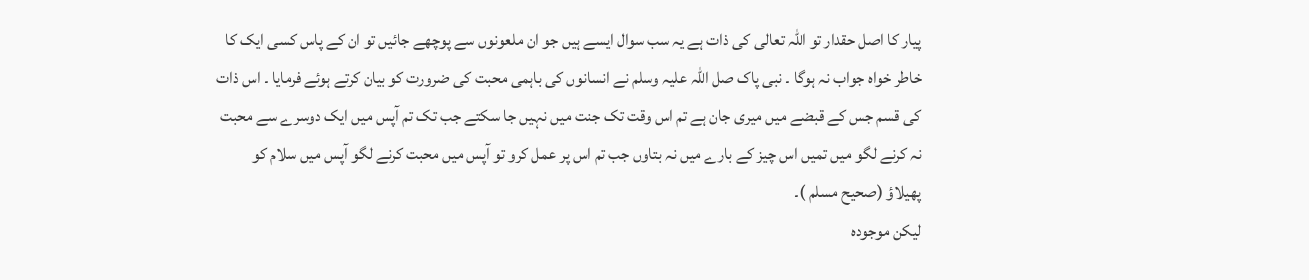پیار کا اصل حقدار تو اللہ تعالی کی ذات ہے یہ سب سوال ایسے ہیں جو ان ملعونوں سے پوچھے جائیں تو ان کے پاس کسی ایک کا خاطر خواہ جواب نہ ہوگا ۔ نبی پاک صل اللہ علیہ وسلم نے انسانوں کی باہمی محبت کی ضرورت کو بیان کرتے ہوئے فرمایا ۔ اس ذات کی قسم جس کے قبضے میں میری جان ہے تم اس وقت تک جنت میں نہیں جا سکتے جب تک تم آپس میں ایک دوسرے سے محبت نہ کرنے لگو میں تمیں اس چیز کے بارے میں نہ بتاوں جب تم اس پر عمل کرو تو آپس میں محبت کرنے لگو آپس میں سلام کو پھیلاؤ (صحیح مسلم )۔
لیکن موجودہ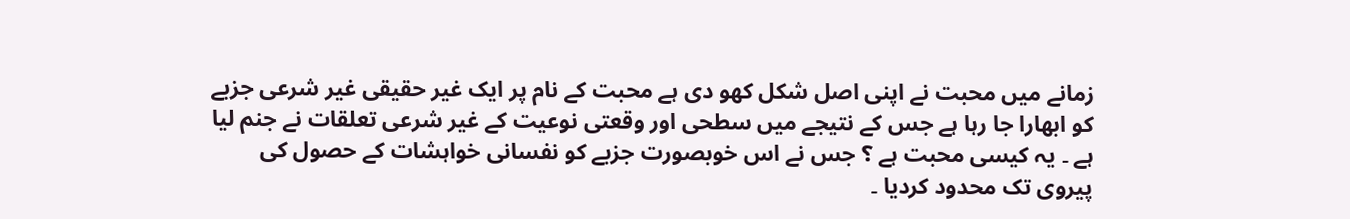زمانے میں محبت نے اپنی اصل شکل کھو دی ہے محبت کے نام پر ایک غیر حقیقی غیر شرعی جزبے کو ابھارا جا رہا ہے جس کے نتیجے میں سطحی اور وقعتی نوعیت کے غیر شرعی تعلقات نے جنم لیا ہے ۔ یہ کیسی محبت ہے ؟ جس نے اس خوبصورت جزبے کو نفسانی خواہشات کے حصول کی پیروی تک محدود کردیا ۔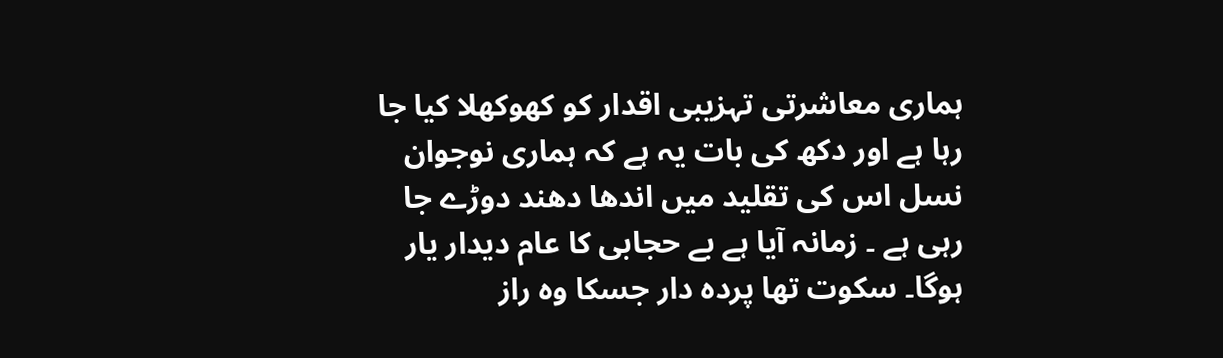ہماری معاشرتی تہزیبی اقدار کو کھوکھلا کیا جا رہا ہے اور دکھ کی بات یہ ہے کہ ہماری نوجوان نسل اس کی تقلید میں اندھا دھند دوڑے جا رہی ہے ۔ زمانہ آیا ہے بے حجابی کا عام دیدار یار ہوگا۔ سکوت تھا پردہ دار جسکا وہ راز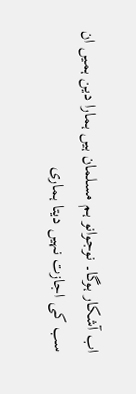اب آشکار ہوگا۔ نوجوانو ہم مسلمان ہیں ہمارا دین ہمیں ان سب کی اجازت نہیں دیتا ہماری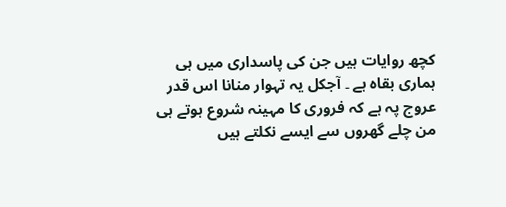کچھ روایات ہیں جن کی پاسداری میں ہی ہماری بقاہ ہے ۔ آجکل یہ تہوار منانا اس قدر عروج پہ ہے کہ فروری کا مہینہ شروع ہوتے ہی من چلے گھروں سے ایسے نکلتے ہیں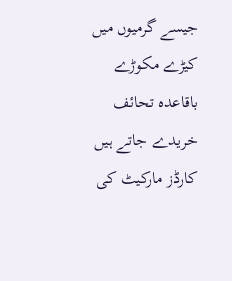جیسے گرمیوں میں کیڑے مکوڑے باقاعدہ تحائف خریدے جاتے ہیں کارڈز مارکیٹ کی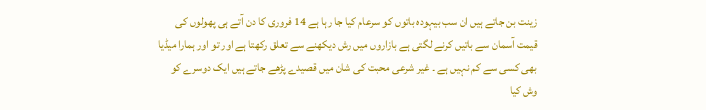زینت بن جاتے ہیں ان سب بیہودہ باتوں کو سرعام کیا جا رہا ہے 14 فروری کا دن آتے ہی پھولوں کی قیمت آسمان سے باتیں کرنے لگتی ہے بازاروں میں رش دیکھنے سے تعلق رکھتا ہے اور تو اور ہمارا میڈیا بھی کسی سے کم نہیں ہے ۔ غیر شرعی محبت کی شان میں قصیدے پڑھے جاتے ہیں ایک دوسرے کو وش کیا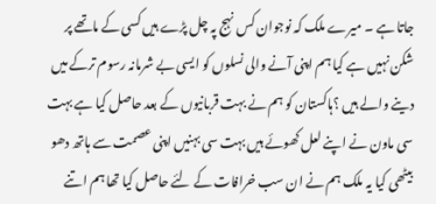جاتا ہے ۔ میرے ملک کہ نوجوان کس نہج پہ چل پڑے ہیں کسی کے ماتھے پر شکن نہیں ہے کیا ہم اپنی آنے والی نسلوں کو ایسی بے شرمانہ رسوم ترکے میں دینے والے ہیں ؟ہاکستان کو ہم نے بہت قربانیوں کے بعد حاصل کیا ہے بہت سی ماون نے اپنے لعل کھوئے ہیں بہت سی بہنیں اپنی عصمت سے ہاتھ دھو بیٹھی کیا یہ ملک ہم نے ان سب خرافات کے لئے حاصل کیا تھا ہم اتنے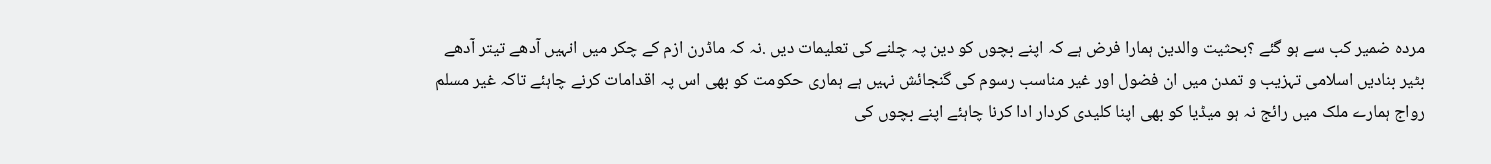مردہ ضمیر کب سے ہو گئے ؟بحثیت والدین ہمارا فرض ہے کہ اپنے بچوں کو دین پہ چلنے کی تعلیمات دیں .نہ کہ ماڈرن ازم کے چکر میں انہیں آدھے تیتر آدھے بٹیر بنادیں اسلامی تہزیب و تمدن میں ان فضول اور غیر مناسب رسوم کی گنجائش نہیں ہے ہماری حکومت کو بھی اس پہ اقدامات کرنے چاہئے تاکہ غیر مسلم رواج ہمارے ملک میں رائج نہ ہو میڈیا کو بھی اپنا کلیدی کردار ادا کرنا چاہئے اپنے بچوں کی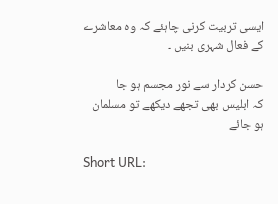ایسی تربیت کرنی چاہئے کہ وہ معاشرے کے فعال شہری بنیں ۔

حسن کردار سے نور مجسم ہو جا
کہ ابلیس بھی تجھے دیکھے تو مسلمان ہو جائے

Short URL: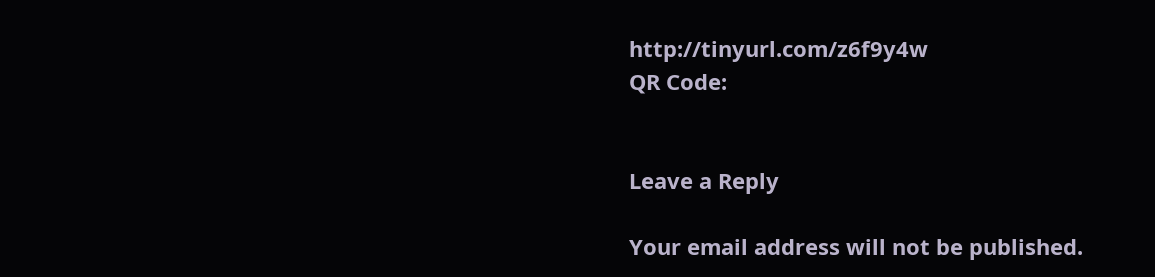http://tinyurl.com/z6f9y4w
QR Code:


Leave a Reply

Your email address will not be published.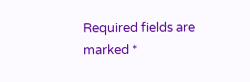Required fields are marked *